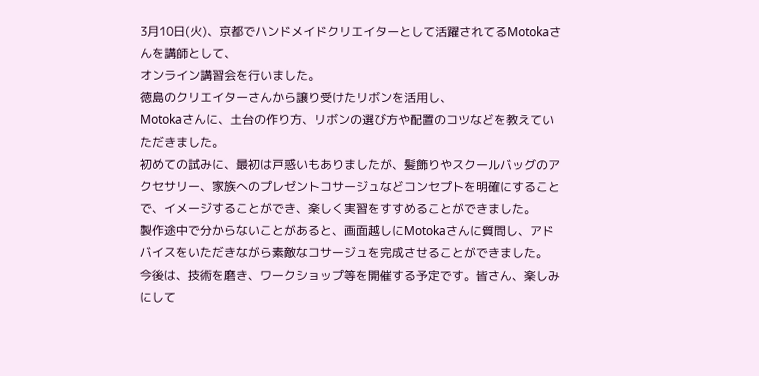3月10日(火)、京都でハンドメイドクリエイターとして活躍されてるMotokaさんを講師として、
オンライン講習会を行いました。
徳島のクリエイターさんから譲り受けたリボンを活用し、
Motokaさんに、土台の作り方、リボンの選び方や配置のコツなどを教えていただきました。
初めての試みに、最初は戸惑いもありましたが、髪飾りやスクールバッグのアクセサリー、家族へのプレゼントコサージュなどコンセプトを明確にすることで、イメージすることができ、楽しく実習をすすめることができました。
製作途中で分からないことがあると、画面越しにMotokaさんに質問し、アドバイスをいただきながら素敵なコサージュを完成させることができました。
今後は、技術を磨き、ワークショップ等を開催する予定です。皆さん、楽しみにして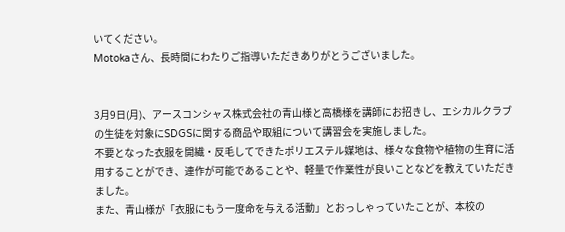いてください。
Motokaさん、長時間にわたりご指導いただきありがとうございました。


3月9日(月)、アースコンシャス株式会社の青山様と高橋様を講師にお招きし、エシカルクラブの生徒を対象にSDGSに関する商品や取組について講習会を実施しました。
不要となった衣服を開繊・反毛してできたポリエステル媒地は、様々な食物や植物の生育に活用することができ、連作が可能であることや、軽量で作業性が良いことなどを教えていただきました。
また、青山様が「衣服にもう一度命を与える活動」とおっしゃっていたことが、本校の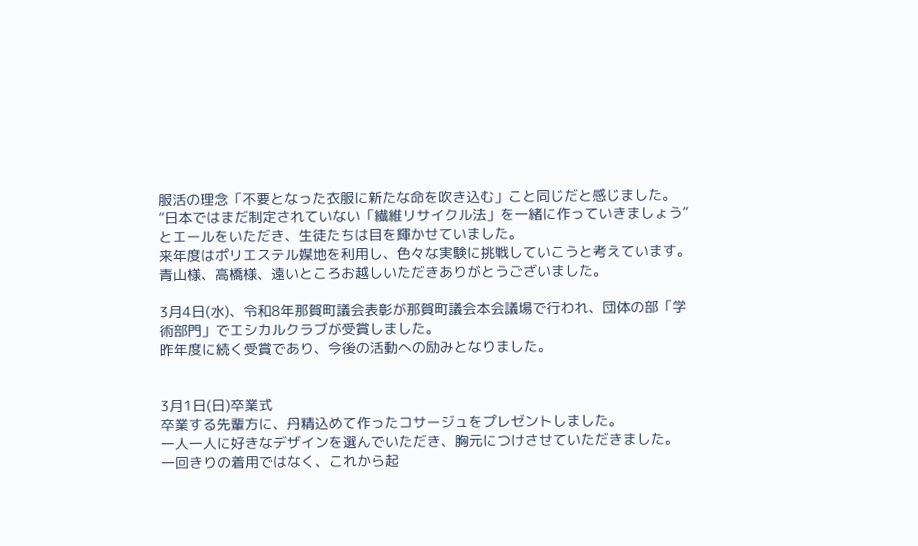服活の理念「不要となった衣服に新たな命を吹き込む」こと同じだと感じました。
”日本ではまだ制定されていない「繊維リサイクル法」を一緒に作っていきましょう”
とエールをいただき、生徒たちは目を輝かせていました。
来年度はポリエステル媒地を利用し、色々な実験に挑戦していこうと考えています。
青山様、高橋様、遠いところお越しいただきありがとうございました。

3月4日(水)、令和8年那賀町議会表彰が那賀町議会本会議場で行われ、団体の部「学術部門」でエシカルクラブが受賞しました。
昨年度に続く受賞であり、今後の活動への励みとなりました。


3月1日(日)卒業式
卒業する先輩方に、丹精込めて作ったコサージュをプレゼントしました。
一人一人に好きなデザインを選んでいただき、胸元につけさせていただきました。
一回きりの着用ではなく、これから起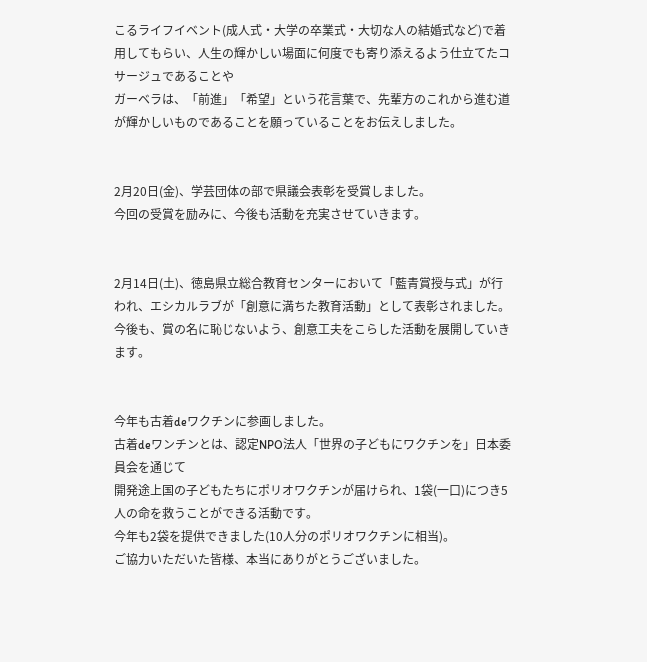こるライフイベント(成人式・大学の卒業式・大切な人の結婚式など)で着用してもらい、人生の輝かしい場面に何度でも寄り添えるよう仕立てたコサージュであることや
ガーベラは、「前進」「希望」という花言葉で、先輩方のこれから進む道が輝かしいものであることを願っていることをお伝えしました。


2月20日(金)、学芸団体の部で県議会表彰を受賞しました。
今回の受賞を励みに、今後も活動を充実させていきます。


2月14日(土)、徳島県立総合教育センターにおいて「藍青賞授与式」が行われ、エシカルラブが「創意に満ちた教育活動」として表彰されました。
今後も、賞の名に恥じないよう、創意工夫をこらした活動を展開していきます。


今年も古着deワクチンに参画しました。
古着deワンチンとは、認定NPO法人「世界の子どもにワクチンを」日本委員会を通じて
開発途上国の子どもたちにポリオワクチンが届けられ、1袋(一口)につき5人の命を救うことができる活動です。
今年も2袋を提供できました(10人分のポリオワクチンに相当)。
ご協力いただいた皆様、本当にありがとうございました。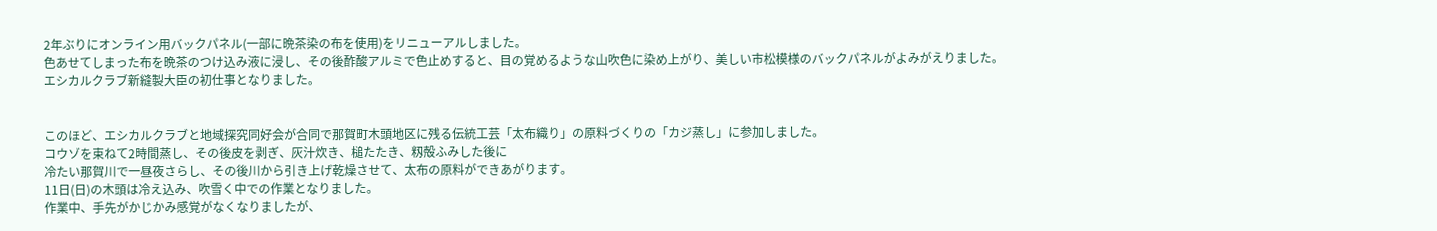2年ぶりにオンライン用バックパネル(一部に晩茶染の布を使用)をリニューアルしました。
色あせてしまった布を晩茶のつけ込み液に浸し、その後酢酸アルミで色止めすると、目の覚めるような山吹色に染め上がり、美しい市松模様のバックパネルがよみがえりました。
エシカルクラブ新縫製大臣の初仕事となりました。


このほど、エシカルクラブと地域探究同好会が合同で那賀町木頭地区に残る伝統工芸「太布織り」の原料づくりの「カジ蒸し」に参加しました。
コウゾを束ねて2時間蒸し、その後皮を剥ぎ、灰汁炊き、槌たたき、籾殻ふみした後に
冷たい那賀川で一昼夜さらし、その後川から引き上げ乾燥させて、太布の原料ができあがります。
11日(日)の木頭は冷え込み、吹雪く中での作業となりました。
作業中、手先がかじかみ感覚がなくなりましたが、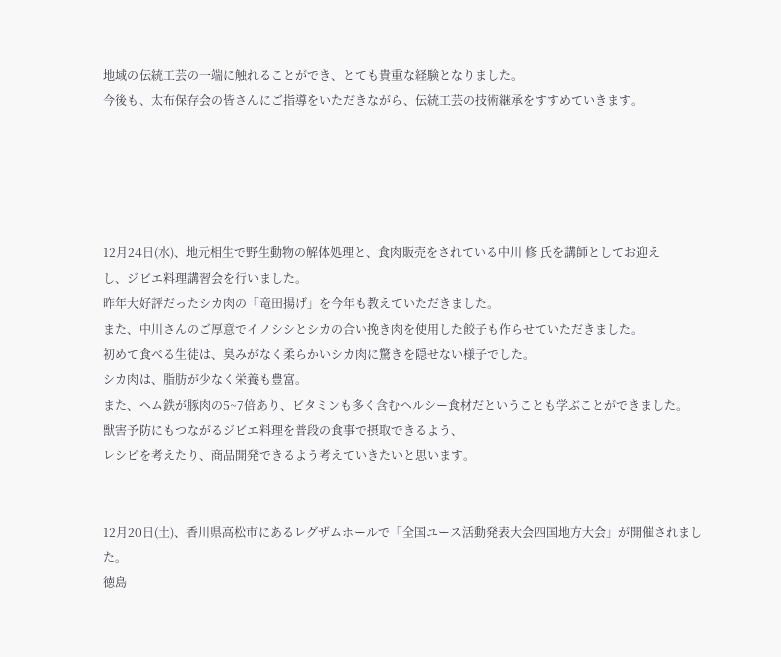地域の伝統工芸の一端に触れることができ、とても貴重な経験となりました。
今後も、太布保存会の皆さんにご指導をいただきながら、伝統工芸の技術継承をすすめていきます。





12月24日(水)、地元相生で野生動物の解体処理と、食肉販売をされている中川 修 氏を講師としてお迎え
し、ジビエ料理講習会を行いました。
昨年大好評だったシカ肉の「竜田揚げ」を今年も教えていただきました。
また、中川さんのご厚意でイノシシとシカの合い挽き肉を使用した餃子も作らせていただきました。
初めて食べる生徒は、臭みがなく柔らかいシカ肉に驚きを隠せない様子でした。
シカ肉は、脂肪が少なく栄養も豊富。
また、ヘム鉄が豚肉の5~7倍あり、ビタミンも多く含むヘルシー食材だということも学ぶことができました。
獣害予防にもつながるジビエ料理を普段の食事で摂取できるよう、
レシピを考えたり、商品開発できるよう考えていきたいと思います。


12月20日(土)、香川県高松市にあるレグザムホールで「全国ユース活動発表大会四国地方大会」が開催されました。
徳島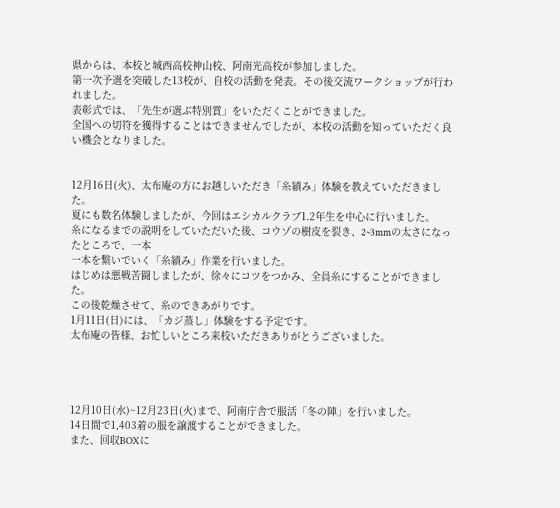県からは、本校と城西高校神山校、阿南光高校が参加しました。
第一次予選を突破した13校が、自校の活動を発表。その後交流ワークショップが行われました。
表彰式では、「先生が選ぶ特別賞」をいただくことができました。
全国への切符を獲得することはできませんでしたが、本校の活動を知っていただく良い機会となりました。


12月16日(火)、太布庵の方にお越しいただき「糸績み」体験を教えていただきました。
夏にも数名体験しましたが、今回はエシカルクラブ1.2年生を中心に行いました。
糸になるまでの説明をしていただいた後、コウゾの樹皮を裂き、2~3mmの太さになったところで、一本
一本を繋いでいく「糸績み」作業を行いました。
はじめは悪戦苦闘しましたが、徐々にコツをつかみ、全員糸にすることができました。
この後乾燥させて、糸のできあがりです。
1月11日(日)には、「カジ蒸し」体験をする予定です。
太布庵の皆様、お忙しいところ来校いただきありがとうございました。




12月10日(水)~12月23日(火)まで、阿南庁舎で服活「冬の陣」を行いました。
14日間で1,403着の服を譲渡することができました。
また、回収BOXに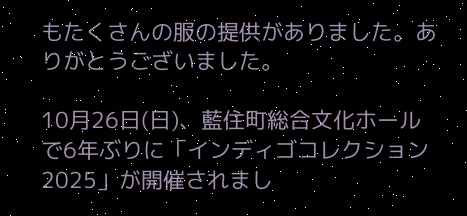もたくさんの服の提供がありました。ありがとうございました。

10月26日(日)、藍住町総合文化ホールで6年ぶりに「インディゴコレクション2025」が開催されまし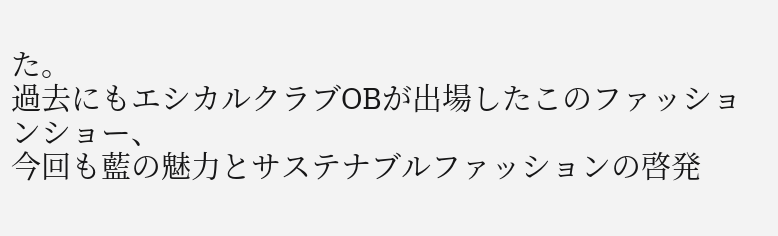た。
過去にもエシカルクラブOBが出場したこのファッションショー、
今回も藍の魅力とサステナブルファッションの啓発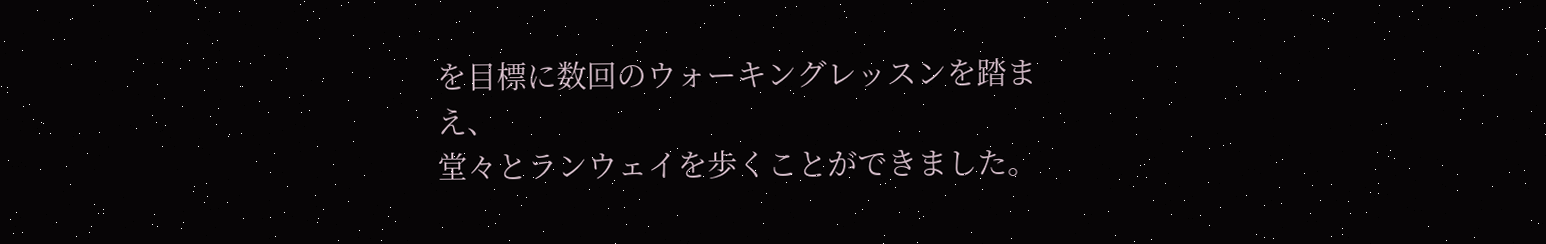を目標に数回のウォーキングレッスンを踏まえ、
堂々とランウェイを歩くことができました。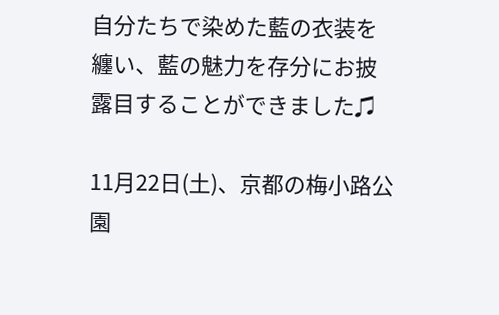自分たちで染めた藍の衣装を纏い、藍の魅力を存分にお披露目することができました♫

11月22日(土)、京都の梅小路公園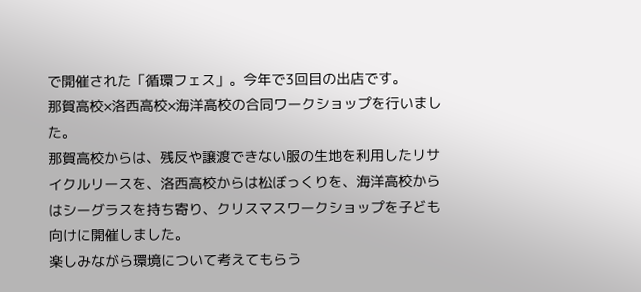で開催された「循環フェス」。今年で3回目の出店です。
那賀高校×洛西高校×海洋高校の合同ワークショップを行いました。
那賀高校からは、残反や譲渡できない服の生地を利用したリサイクルリースを、洛西高校からは松ぼっくりを、海洋高校からはシーグラスを持ち寄り、クリスマスワークショップを子ども向けに開催しました。
楽しみながら環境について考えてもらう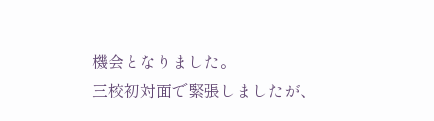機会となりました。
三校初対面で緊張しましたが、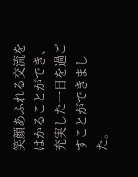笑顔あふれる交流をはかることができ、充実した一日を過ごすことができました。